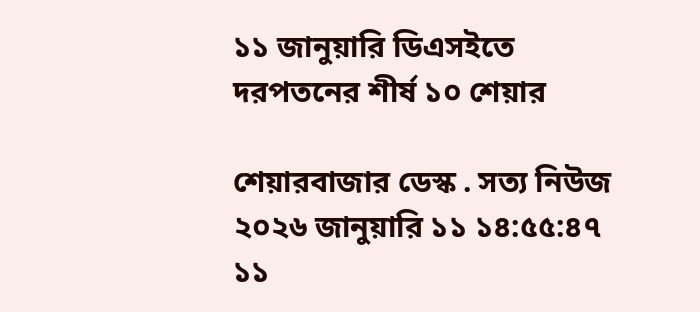১১ জানুয়ারি ডিএসইতে দরপতনের শীর্ষ ১০ শেয়ার

শেয়ারবাজার ডেস্ক . সত্য নিউজ
২০২৬ জানুয়ারি ১১ ১৪:৫৫:৪৭
১১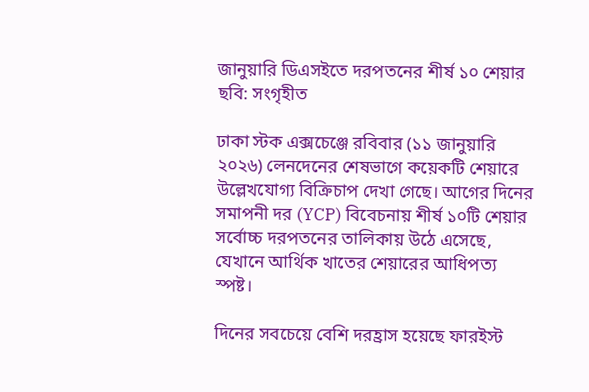জানুয়ারি ডিএসইতে দরপতনের শীর্ষ ১০ শেয়ার
ছবি: সংগৃহীত

ঢাকা স্টক এক্সচেঞ্জে রবিবার (১১ জানুয়ারি ২০২৬) লেনদেনের শেষভাগে কয়েকটি শেয়ারে উল্লেখযোগ্য বিক্রিচাপ দেখা গেছে। আগের দিনের সমাপনী দর (YCP) বিবেচনায় শীর্ষ ১০টি শেয়ার সর্বোচ্চ দরপতনের তালিকায় উঠে এসেছে, যেখানে আর্থিক খাতের শেয়ারের আধিপত্য স্পষ্ট।

দিনের সবচেয়ে বেশি দরহ্রাস হয়েছে ফারইস্ট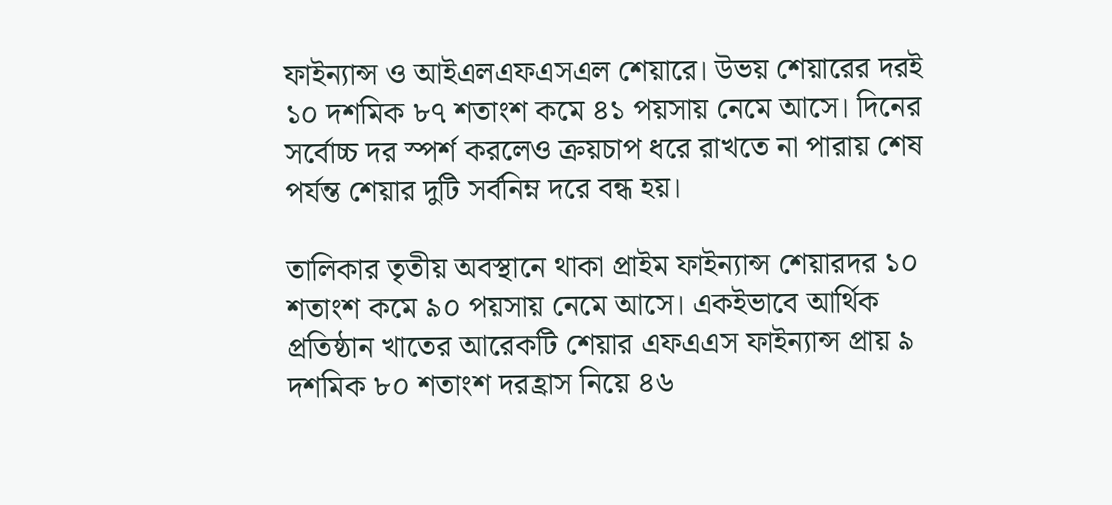ফাইন্যান্স ও আইএলএফএসএল শেয়ারে। উভয় শেয়ারের দরই ১০ দশমিক ৮৭ শতাংশ কমে ৪১ পয়সায় নেমে আসে। দিনের সর্বোচ্চ দর স্পর্শ করলেও ক্রয়চাপ ধরে রাখতে না পারায় শেষ পর্যন্ত শেয়ার দুটি সর্বনিম্ন দরে বন্ধ হয়।

তালিকার তৃতীয় অবস্থানে থাকা প্রাইম ফাইন্যান্স শেয়ারদর ১০ শতাংশ কমে ৯০ পয়সায় নেমে আসে। একইভাবে আর্থিক প্রতিষ্ঠান খাতের আরেকটি শেয়ার এফএএস ফাইন্যান্স প্রায় ৯ দশমিক ৮০ শতাংশ দরহ্রাস নিয়ে ৪৬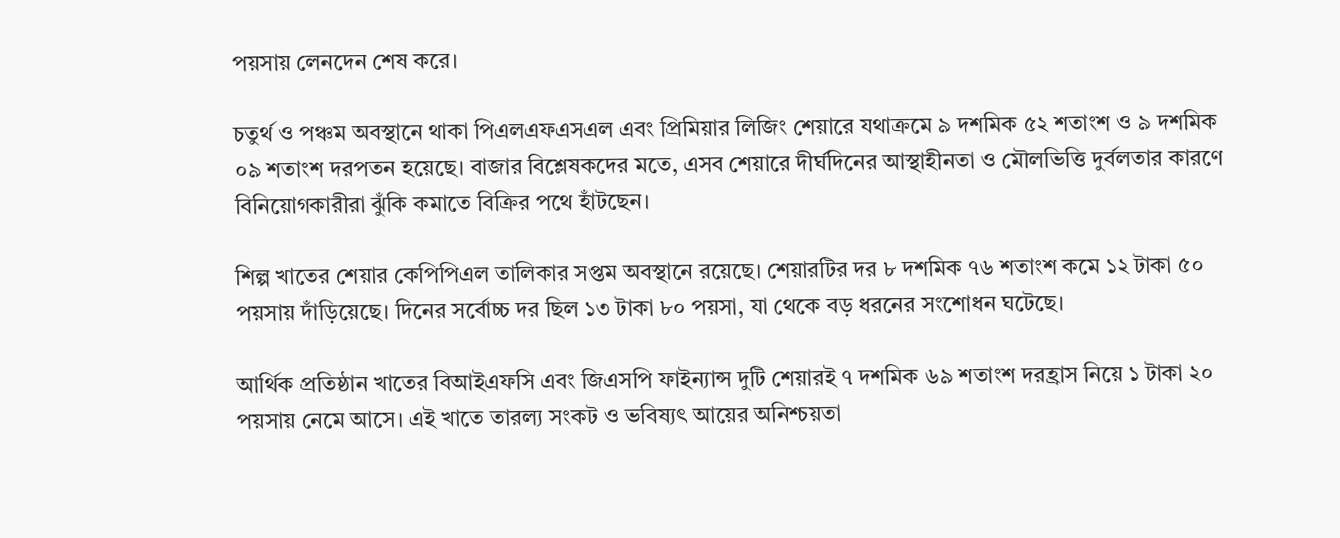পয়সায় লেনদেন শেষ করে।

চতুর্থ ও পঞ্চম অবস্থানে থাকা পিএলএফএসএল এবং প্রিমিয়ার লিজিং শেয়ারে যথাক্রমে ৯ দশমিক ৫২ শতাংশ ও ৯ দশমিক ০৯ শতাংশ দরপতন হয়েছে। বাজার বিশ্লেষকদের মতে, এসব শেয়ারে দীর্ঘদিনের আস্থাহীনতা ও মৌলভিত্তি দুর্বলতার কারণে বিনিয়োগকারীরা ঝুঁকি কমাতে বিক্রির পথে হাঁটছেন।

শিল্প খাতের শেয়ার কেপিপিএল তালিকার সপ্তম অবস্থানে রয়েছে। শেয়ারটির দর ৮ দশমিক ৭৬ শতাংশ কমে ১২ টাকা ৫০ পয়সায় দাঁড়িয়েছে। দিনের সর্বোচ্চ দর ছিল ১৩ টাকা ৮০ পয়সা, যা থেকে বড় ধরনের সংশোধন ঘটেছে।

আর্থিক প্রতিষ্ঠান খাতের বিআইএফসি এবং জিএসপি ফাইন্যান্স দুটি শেয়ারই ৭ দশমিক ৬৯ শতাংশ দরহ্রাস নিয়ে ১ টাকা ২০ পয়সায় নেমে আসে। এই খাতে তারল্য সংকট ও ভবিষ্যৎ আয়ের অনিশ্চয়তা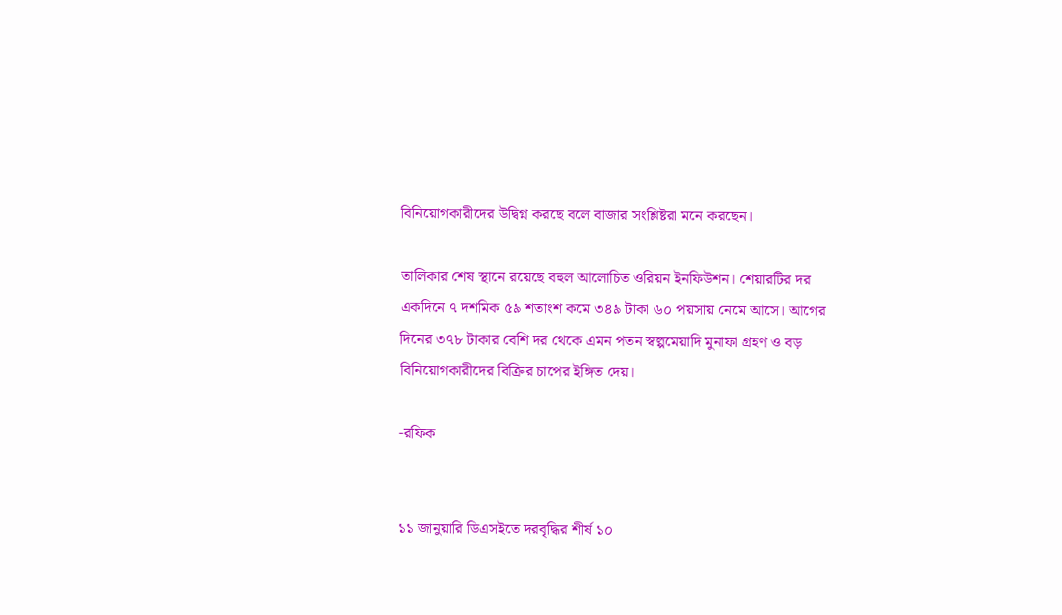বিনিয়োগকারীদের উদ্বিগ্ন করছে বলে বাজার সংশ্লিষ্টরা মনে করছেন।

তালিকার শেষ স্থানে রয়েছে বহুল আলোচিত ওরিয়ন ইনফিউশন। শেয়ারটির দর একদিনে ৭ দশমিক ৫৯ শতাংশ কমে ৩৪৯ টাকা ৬০ পয়সায় নেমে আসে। আগের দিনের ৩৭৮ টাকার বেশি দর থেকে এমন পতন স্বল্পমেয়াদি মুনাফা গ্রহণ ও বড় বিনিয়োগকারীদের বিক্রির চাপের ইঙ্গিত দেয়।

-রফিক


১১ জানুয়ারি ডিএসইতে দরবৃদ্ধির শীর্ষ ১০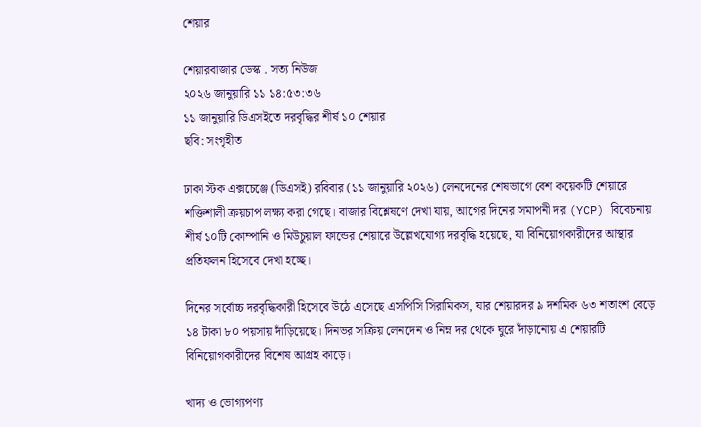শেয়ার

শেয়ারবাজার ডেস্ক . সত্য নিউজ
২০২৬ জানুয়ারি ১১ ১৪:৫৩:৩৬
১১ জানুয়ারি ডিএসইতে দরবৃদ্ধির শীর্ষ ১০ শেয়ার
ছবি: সংগৃহীত

ঢাকা স্টক এক্সচেঞ্জে (ডিএসই) রবিবার (১১ জানুয়ারি ২০২৬) লেনদেনের শেষভাগে বেশ কয়েকটি শেয়ারে শক্তিশালী ক্রয়চাপ লক্ষ্য করা গেছে। বাজার বিশ্লেষণে দেখা যায়, আগের দিনের সমাপনী দর (YCP) বিবেচনায় শীর্ষ ১০টি কোম্পানি ও মিউচুয়াল ফান্ডের শেয়ারে উল্লেখযোগ্য দরবৃদ্ধি হয়েছে, যা বিনিয়োগকারীদের আস্থার প্রতিফলন হিসেবে দেখা হচ্ছে।

দিনের সর্বোচ্চ দরবৃদ্ধিকারী হিসেবে উঠে এসেছে এসপিসি সিরামিকস, যার শেয়ারদর ৯ দশমিক ৬৩ শতাংশ বেড়ে ১৪ টাকা ৮০ পয়সায় দাঁড়িয়েছে। দিনভর সক্রিয় লেনদেন ও নিম্ন দর থেকে ঘুরে দাঁড়ানোয় এ শেয়ারটি বিনিয়োগকারীদের বিশেষ আগ্রহ কাড়ে।

খাদ্য ও ভোগ্যপণ্য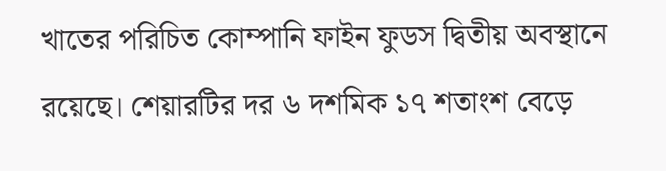খাতের পরিচিত কোম্পানি ফাইন ফুডস দ্বিতীয় অবস্থানে রয়েছে। শেয়ারটির দর ৬ দশমিক ১৭ শতাংশ বেড়ে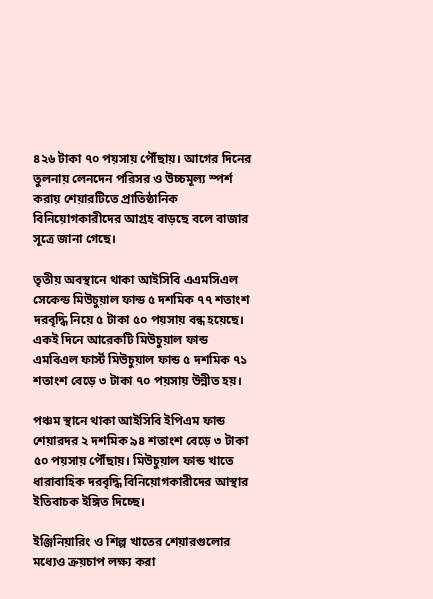৪২৬ টাকা ৭০ পয়সায় পৌঁছায়। আগের দিনের তুলনায় লেনদেন পরিসর ও উচ্চমূল্য স্পর্শ করায় শেয়ারটিতে প্রাতিষ্ঠানিক বিনিয়োগকারীদের আগ্রহ বাড়ছে বলে বাজার সূত্রে জানা গেছে।

তৃতীয় অবস্থানে থাকা আইসিবি এএমসিএল সেকেন্ড মিউচুয়াল ফান্ড ৫ দশমিক ৭৭ শতাংশ দরবৃদ্ধি নিয়ে ৫ টাকা ৫০ পয়সায় বন্ধ হয়েছে। একই দিনে আরেকটি মিউচুয়াল ফান্ড এমবিএল ফার্স্ট মিউচুয়াল ফান্ড ৫ দশমিক ৭১ শতাংশ বেড়ে ৩ টাকা ৭০ পয়সায় উন্নীত হয়।

পঞ্চম স্থানে থাকা আইসিবি ইপিএম ফান্ড শেয়ারদর ২ দশমিক ৯৪ শতাংশ বেড়ে ৩ টাকা ৫০ পয়সায় পৌঁছায়। মিউচুয়াল ফান্ড খাতে ধারাবাহিক দরবৃদ্ধি বিনিয়োগকারীদের আস্থার ইতিবাচক ইঙ্গিত দিচ্ছে।

ইঞ্জিনিয়ারিং ও শিল্প খাতের শেয়ারগুলোর মধ্যেও ক্রয়চাপ লক্ষ্য করা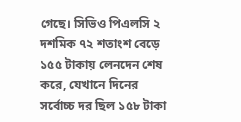গেছে। সিভিও পিএলসি ২ দশমিক ৭২ শতাংশ বেড়ে ১৫৫ টাকায় লেনদেন শেষ করে, যেখানে দিনের সর্বোচ্চ দর ছিল ১৫৮ টাকা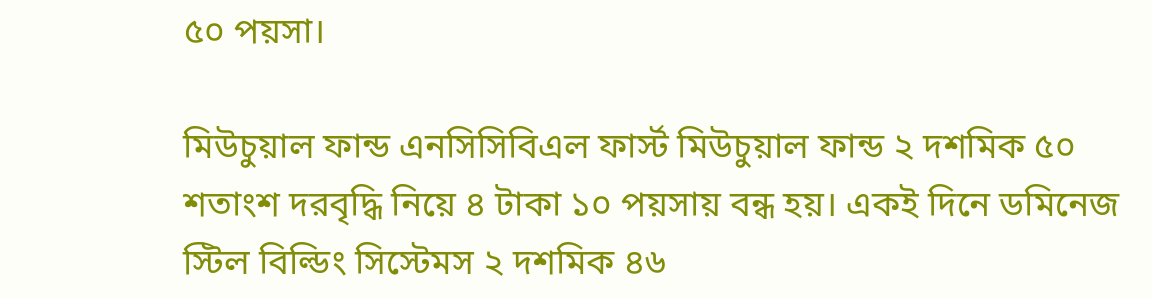৫০ পয়সা।

মিউচুয়াল ফান্ড এনসিসিবিএল ফার্স্ট মিউচুয়াল ফান্ড ২ দশমিক ৫০ শতাংশ দরবৃদ্ধি নিয়ে ৪ টাকা ১০ পয়সায় বন্ধ হয়। একই দিনে ডমিনেজ স্টিল বিল্ডিং সিস্টেমস ২ দশমিক ৪৬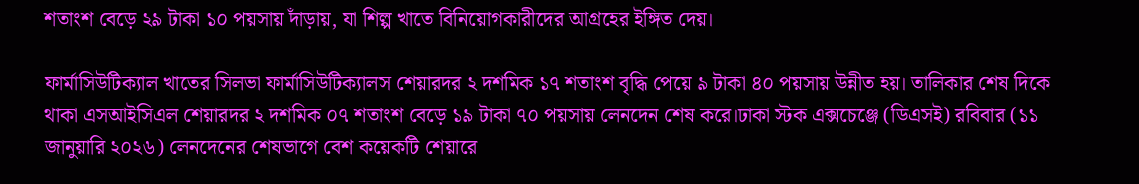শতাংশ বেড়ে ২৯ টাকা ১০ পয়সায় দাঁড়ায়, যা শিল্প খাতে বিনিয়োগকারীদের আগ্রহের ইঙ্গিত দেয়।

ফার্মাসিউটিক্যাল খাতের সিলভা ফার্মাসিউটিক্যালস শেয়ারদর ২ দশমিক ১৭ শতাংশ বৃদ্ধি পেয়ে ৯ টাকা ৪০ পয়সায় উন্নীত হয়। তালিকার শেষ দিকে থাকা এসআইসিএল শেয়ারদর ২ দশমিক ০৭ শতাংশ বেড়ে ১৯ টাকা ৭০ পয়সায় লেনদেন শেষ করে।ঢাকা স্টক এক্সচেঞ্জে (ডিএসই) রবিবার (১১ জানুয়ারি ২০২৬) লেনদেনের শেষভাগে বেশ কয়েকটি শেয়ারে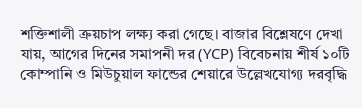শক্তিশালী ক্রয়চাপ লক্ষ্য করা গেছে। বাজার বিশ্লেষণে দেখা যায়, আগের দিনের সমাপনী দর (YCP) বিবেচনায় শীর্ষ ১০টি কোম্পানি ও মিউচুয়াল ফান্ডের শেয়ারে উল্লেখযোগ্য দরবৃদ্ধি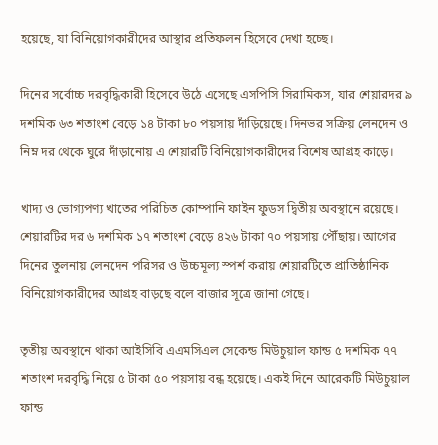হয়েছে, যা বিনিয়োগকারীদের আস্থার প্রতিফলন হিসেবে দেখা হচ্ছে।

দিনের সর্বোচ্চ দরবৃদ্ধিকারী হিসেবে উঠে এসেছে এসপিসি সিরামিকস, যার শেয়ারদর ৯ দশমিক ৬৩ শতাংশ বেড়ে ১৪ টাকা ৮০ পয়সায় দাঁড়িয়েছে। দিনভর সক্রিয় লেনদেন ও নিম্ন দর থেকে ঘুরে দাঁড়ানোয় এ শেয়ারটি বিনিয়োগকারীদের বিশেষ আগ্রহ কাড়ে।

খাদ্য ও ভোগ্যপণ্য খাতের পরিচিত কোম্পানি ফাইন ফুডস দ্বিতীয় অবস্থানে রয়েছে। শেয়ারটির দর ৬ দশমিক ১৭ শতাংশ বেড়ে ৪২৬ টাকা ৭০ পয়সায় পৌঁছায়। আগের দিনের তুলনায় লেনদেন পরিসর ও উচ্চমূল্য স্পর্শ করায় শেয়ারটিতে প্রাতিষ্ঠানিক বিনিয়োগকারীদের আগ্রহ বাড়ছে বলে বাজার সূত্রে জানা গেছে।

তৃতীয় অবস্থানে থাকা আইসিবি এএমসিএল সেকেন্ড মিউচুয়াল ফান্ড ৫ দশমিক ৭৭ শতাংশ দরবৃদ্ধি নিয়ে ৫ টাকা ৫০ পয়সায় বন্ধ হয়েছে। একই দিনে আরেকটি মিউচুয়াল ফান্ড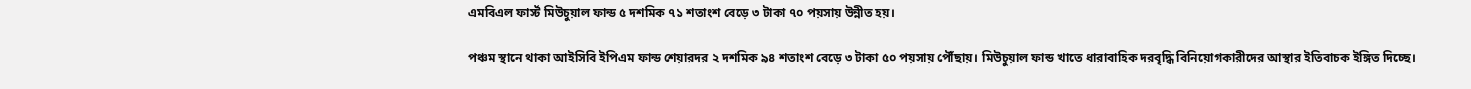এমবিএল ফার্স্ট মিউচুয়াল ফান্ড ৫ দশমিক ৭১ শতাংশ বেড়ে ৩ টাকা ৭০ পয়সায় উন্নীত হয়।

পঞ্চম স্থানে থাকা আইসিবি ইপিএম ফান্ড শেয়ারদর ২ দশমিক ৯৪ শতাংশ বেড়ে ৩ টাকা ৫০ পয়সায় পৌঁছায়। মিউচুয়াল ফান্ড খাতে ধারাবাহিক দরবৃদ্ধি বিনিয়োগকারীদের আস্থার ইতিবাচক ইঙ্গিত দিচ্ছে।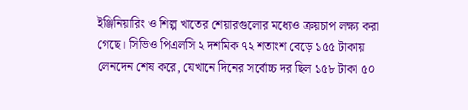ইঞ্জিনিয়ারিং ও শিল্প খাতের শেয়ারগুলোর মধ্যেও ক্রয়চাপ লক্ষ্য করা গেছে। সিভিও পিএলসি ২ দশমিক ৭২ শতাংশ বেড়ে ১৫৫ টাকায় লেনদেন শেষ করে, যেখানে দিনের সর্বোচ্চ দর ছিল ১৫৮ টাকা ৫০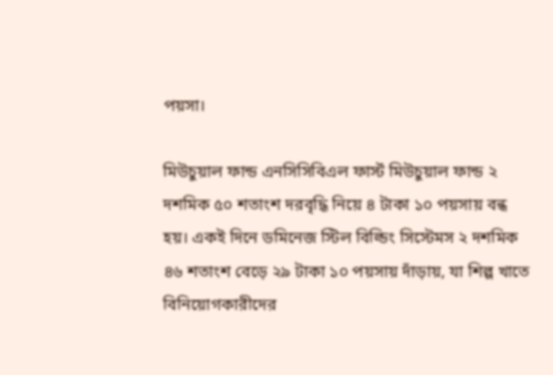পয়সা।

মিউচুয়াল ফান্ড এনসিসিবিএল ফার্স্ট মিউচুয়াল ফান্ড ২ দশমিক ৫০ শতাংশ দরবৃদ্ধি নিয়ে ৪ টাকা ১০ পয়সায় বন্ধ হয়। একই দিনে ডমিনেজ স্টিল বিল্ডিং সিস্টেমস ২ দশমিক ৪৬ শতাংশ বেড়ে ২৯ টাকা ১০ পয়সায় দাঁড়ায়, যা শিল্প খাতে বিনিয়োগকারীদের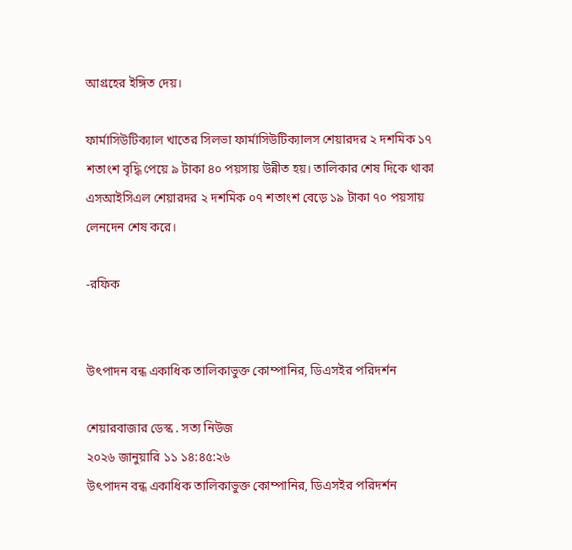আগ্রহের ইঙ্গিত দেয়।

ফার্মাসিউটিক্যাল খাতের সিলভা ফার্মাসিউটিক্যালস শেয়ারদর ২ দশমিক ১৭ শতাংশ বৃদ্ধি পেয়ে ৯ টাকা ৪০ পয়সায় উন্নীত হয়। তালিকার শেষ দিকে থাকা এসআইসিএল শেয়ারদর ২ দশমিক ০৭ শতাংশ বেড়ে ১৯ টাকা ৭০ পয়সায় লেনদেন শেষ করে।

-রফিক


উৎপাদন বন্ধ একাধিক তালিকাভুক্ত কোম্পানির, ডিএসইর পরিদর্শন

শেয়ারবাজার ডেস্ক . সত্য নিউজ
২০২৬ জানুয়ারি ১১ ১৪:৪৫:২৬
উৎপাদন বন্ধ একাধিক তালিকাভুক্ত কোম্পানির, ডিএসইর পরিদর্শন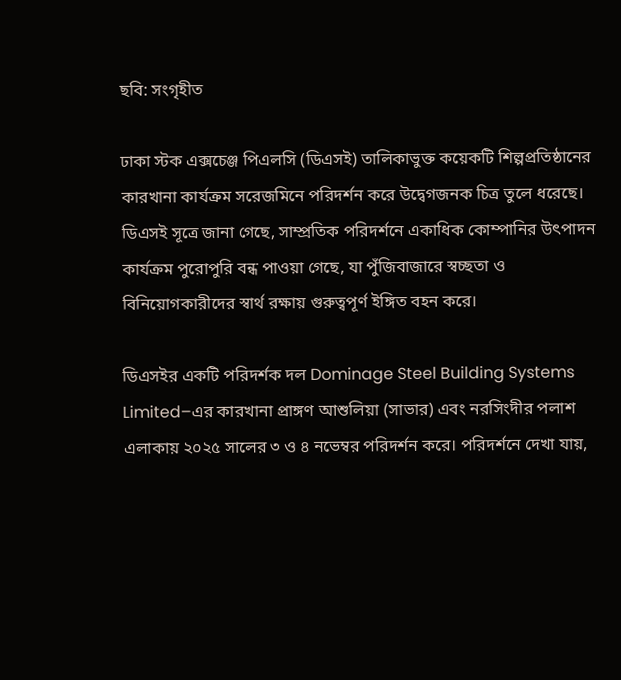ছবি: সংগৃহীত

ঢাকা স্টক এক্সচেঞ্জ পিএলসি (ডিএসই) তালিকাভুক্ত কয়েকটি শিল্পপ্রতিষ্ঠানের কারখানা কার্যক্রম সরেজমিনে পরিদর্শন করে উদ্বেগজনক চিত্র তুলে ধরেছে। ডিএসই সূত্রে জানা গেছে, সাম্প্রতিক পরিদর্শনে একাধিক কোম্পানির উৎপাদন কার্যক্রম পুরোপুরি বন্ধ পাওয়া গেছে, যা পুঁজিবাজারে স্বচ্ছতা ও বিনিয়োগকারীদের স্বার্থ রক্ষায় গুরুত্বপূর্ণ ইঙ্গিত বহন করে।

ডিএসইর একটি পরিদর্শক দল Dominage Steel Building Systems Limited–এর কারখানা প্রাঙ্গণ আশুলিয়া (সাভার) এবং নরসিংদীর পলাশ এলাকায় ২০২৫ সালের ৩ ও ৪ নভেম্বর পরিদর্শন করে। পরিদর্শনে দেখা যায়,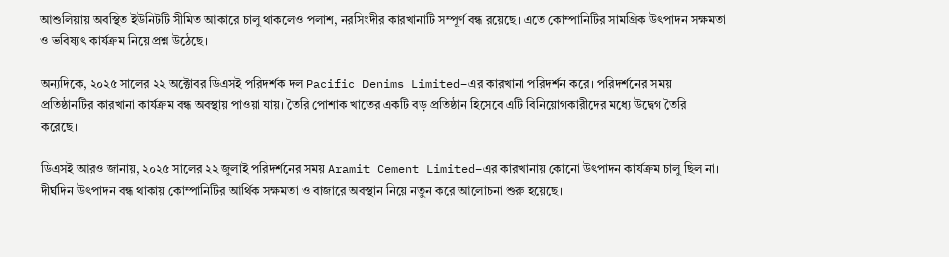আশুলিয়ায় অবস্থিত ইউনিটটি সীমিত আকারে চালু থাকলেও পলাশ, নরসিংদীর কারখানাটি সম্পূর্ণ বন্ধ রয়েছে। এতে কোম্পানিটির সামগ্রিক উৎপাদন সক্ষমতা ও ভবিষ্যৎ কার্যক্রম নিয়ে প্রশ্ন উঠেছে।

অন্যদিকে, ২০২৫ সালের ২২ অক্টোবর ডিএসই পরিদর্শক দল Pacific Denims Limited–এর কারখানা পরিদর্শন করে। পরিদর্শনের সময় প্রতিষ্ঠানটির কারখানা কার্যক্রম বন্ধ অবস্থায় পাওয়া যায়। তৈরি পোশাক খাতের একটি বড় প্রতিষ্ঠান হিসেবে এটি বিনিয়োগকারীদের মধ্যে উদ্বেগ তৈরি করেছে।

ডিএসই আরও জানায়, ২০২৫ সালের ২২ জুলাই পরিদর্শনের সময় Aramit Cement Limited–এর কারখানায় কোনো উৎপাদন কার্যক্রম চালু ছিল না। দীর্ঘদিন উৎপাদন বন্ধ থাকায় কোম্পানিটির আর্থিক সক্ষমতা ও বাজারে অবস্থান নিয়ে নতুন করে আলোচনা শুরু হয়েছে।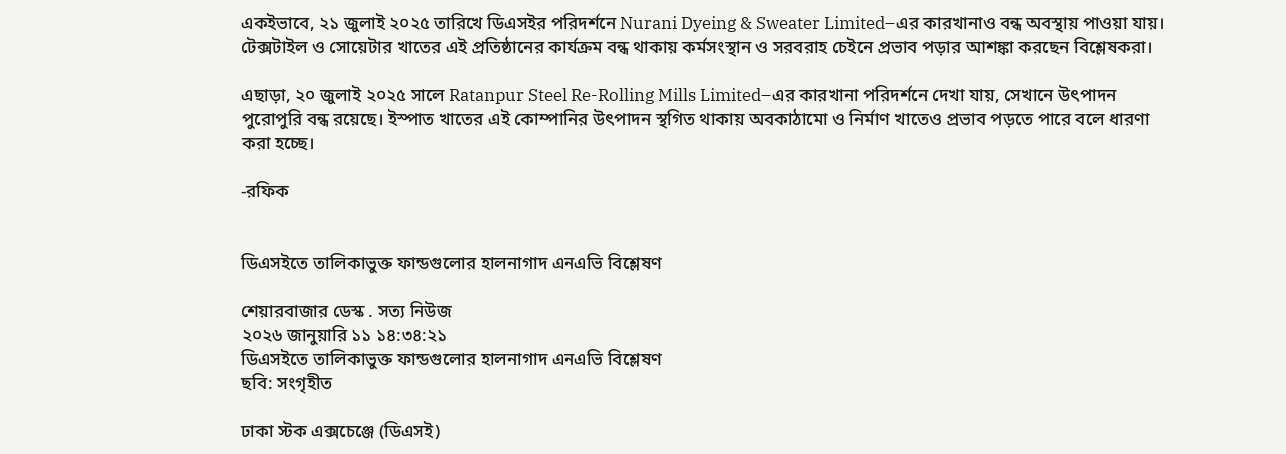একইভাবে, ২১ জুলাই ২০২৫ তারিখে ডিএসইর পরিদর্শনে Nurani Dyeing & Sweater Limited–এর কারখানাও বন্ধ অবস্থায় পাওয়া যায়। টেক্সটাইল ও সোয়েটার খাতের এই প্রতিষ্ঠানের কার্যক্রম বন্ধ থাকায় কর্মসংস্থান ও সরবরাহ চেইনে প্রভাব পড়ার আশঙ্কা করছেন বিশ্লেষকরা।

এছাড়া, ২০ জুলাই ২০২৫ সালে Ratanpur Steel Re-Rolling Mills Limited–এর কারখানা পরিদর্শনে দেখা যায়, সেখানে উৎপাদন পুরোপুরি বন্ধ রয়েছে। ইস্পাত খাতের এই কোম্পানির উৎপাদন স্থগিত থাকায় অবকাঠামো ও নির্মাণ খাতেও প্রভাব পড়তে পারে বলে ধারণা করা হচ্ছে।

-রফিক


ডিএসইতে তালিকাভুক্ত ফান্ডগুলোর হালনাগাদ এনএভি বিশ্লেষণ

শেয়ারবাজার ডেস্ক . সত্য নিউজ
২০২৬ জানুয়ারি ১১ ১৪:৩৪:২১
ডিএসইতে তালিকাভুক্ত ফান্ডগুলোর হালনাগাদ এনএভি বিশ্লেষণ
ছবি: সংগৃহীত

ঢাকা স্টক এক্সচেঞ্জে (ডিএসই)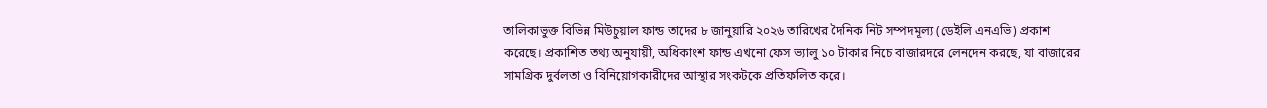তালিকাভুক্ত বিভিন্ন মিউচুয়াল ফান্ড তাদের ৮ জানুয়ারি ২০২৬ তারিখের দৈনিক নিট সম্পদমূল্য (ডেইলি এনএভি) প্রকাশ করেছে। প্রকাশিত তথ্য অনুযায়ী, অধিকাংশ ফান্ড এখনো ফেস ভ্যালু ১০ টাকার নিচে বাজারদরে লেনদেন করছে, যা বাজারের সামগ্রিক দুর্বলতা ও বিনিয়োগকারীদের আস্থার সংকটকে প্রতিফলিত করে।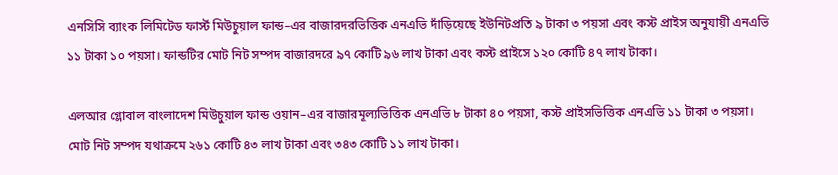এনসিসি ব্যাংক লিমিটেড ফার্স্ট মিউচুয়াল ফান্ড–এর বাজারদরভিত্তিক এনএভি দাঁড়িয়েছে ইউনিটপ্রতি ৯ টাকা ৩ পয়সা এবং কস্ট প্রাইস অনুযায়ী এনএভি ১১ টাকা ১০ পয়সা। ফান্ডটির মোট নিট সম্পদ বাজারদরে ৯৭ কোটি ৯৬ লাখ টাকা এবং কস্ট প্রাইসে ১২০ কোটি ৪৭ লাখ টাকা।

এলআর গ্লোবাল বাংলাদেশ মিউচুয়াল ফান্ড ওয়ান–এর বাজারমূল্যভিত্তিক এনএভি ৮ টাকা ৪০ পয়সা, কস্ট প্রাইসভিত্তিক এনএভি ১১ টাকা ৩ পয়সা। মোট নিট সম্পদ যথাক্রমে ২৬১ কোটি ৪৩ লাখ টাকা এবং ৩৪৩ কোটি ১১ লাখ টাকা।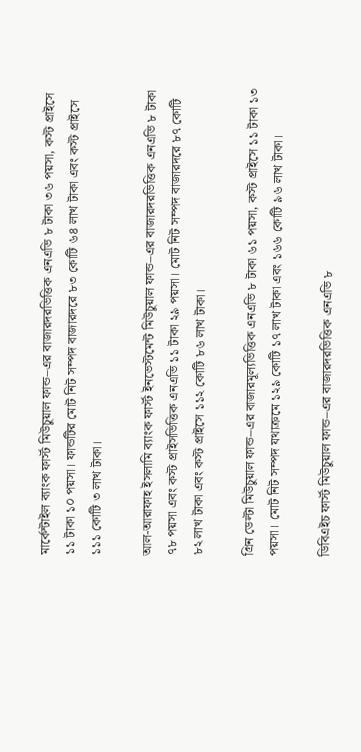মার্কেন্টাইল ব্যাংক ফার্স্ট মিউচুয়াল ফান্ড–এর বাজারদরভিত্তিক এনএভি ৮ টাকা ৩৬ পয়সা, কস্ট প্রাইসে ১১ টাকা ১০ পয়সা। ফান্ডটির মোট নিট সম্পদ বাজারদরে ৮৩ কোটি ৬৪ লাখ টাকা এবং কস্ট প্রাইসে ১১১ কোটি ৩ লাখ টাকা।

আল-আরাফাহ ইসলামি ব্যাংক ফার্স্ট ইনভেস্টমেন্ট মিউচুয়াল ফান্ড–এর বাজারদরভিত্তিক এনএভি ৮ টাকা ৭৮ পয়সা এবং কস্ট প্রাইসভিত্তিক এনএভি ১১ টাকা ২৯ পয়সা। মোট নিট সম্পদ বাজারদরে ৮৭ কোটি ৮২ লাখ টাকা এবং কস্ট প্রাইসে ১১২ কোটি ৮৬ লাখ টাকা।

গ্রিন ডেল্টা মিউচুয়াল ফান্ড–এর বাজারমূল্যভিত্তিক এনএভি ৮ টাকা ৬১ পয়সা, কস্ট প্রাইসে ১১ টাকা ১৩ পয়সা। মোট নিট সম্পদ যথাক্রমে ১২৯ কোটি ১৭ লাখ টাকা এবং ১৬৬ কোটি ৯৬ লাখ টাকা।

ডিবিএইচ ফার্স্ট মিউচুয়াল ফান্ড–এর বাজারদরভিত্তিক এনএভি ৮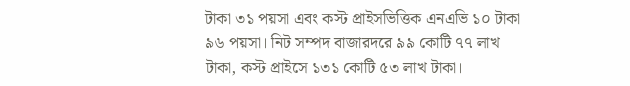টাকা ৩১ পয়সা এবং কস্ট প্রাইসভিত্তিক এনএভি ১০ টাকা ৯৬ পয়সা। নিট সম্পদ বাজারদরে ৯৯ কোটি ৭৭ লাখ টাকা, কস্ট প্রাইসে ১৩১ কোটি ৫৩ লাখ টাকা।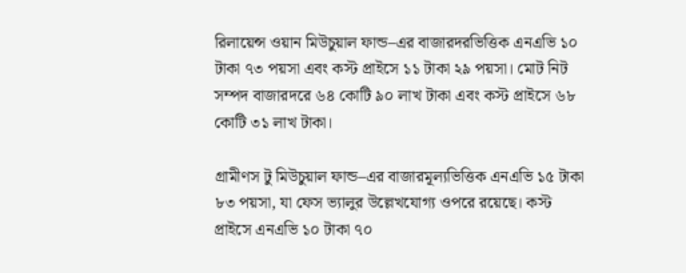রিলায়েন্স ওয়ান মিউচুয়াল ফান্ড–এর বাজারদরভিত্তিক এনএভি ১০ টাকা ৭৩ পয়সা এবং কস্ট প্রাইসে ১১ টাকা ২৯ পয়সা। মোট নিট সম্পদ বাজারদরে ৬৪ কোটি ৯০ লাখ টাকা এবং কস্ট প্রাইসে ৬৮ কোটি ৩১ লাখ টাকা।

গ্রামীণস টু মিউচুয়াল ফান্ড–এর বাজারমূল্যভিত্তিক এনএভি ১৫ টাকা ৮৩ পয়সা, যা ফেস ভ্যালুর উল্লেখযোগ্য ওপরে রয়েছে। কস্ট প্রাইসে এনএভি ১০ টাকা ৭০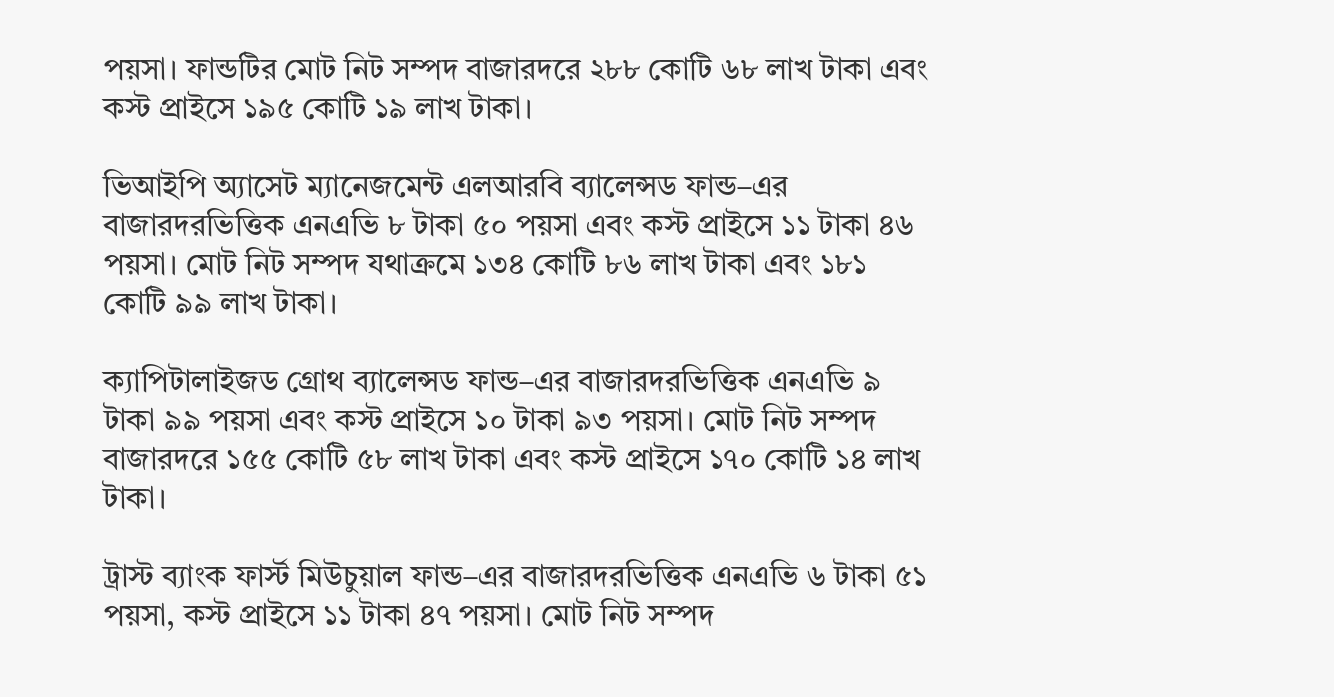পয়সা। ফান্ডটির মোট নিট সম্পদ বাজারদরে ২৮৮ কোটি ৬৮ লাখ টাকা এবং কস্ট প্রাইসে ১৯৫ কোটি ১৯ লাখ টাকা।

ভিআইপি অ্যাসেট ম্যানেজমেন্ট এলআরবি ব্যালেন্সড ফান্ড–এর বাজারদরভিত্তিক এনএভি ৮ টাকা ৫০ পয়সা এবং কস্ট প্রাইসে ১১ টাকা ৪৬ পয়সা। মোট নিট সম্পদ যথাক্রমে ১৩৪ কোটি ৮৬ লাখ টাকা এবং ১৮১ কোটি ৯৯ লাখ টাকা।

ক্যাপিটালাইজড গ্রোথ ব্যালেন্সড ফান্ড–এর বাজারদরভিত্তিক এনএভি ৯ টাকা ৯৯ পয়সা এবং কস্ট প্রাইসে ১০ টাকা ৯৩ পয়সা। মোট নিট সম্পদ বাজারদরে ১৫৫ কোটি ৫৮ লাখ টাকা এবং কস্ট প্রাইসে ১৭০ কোটি ১৪ লাখ টাকা।

ট্রাস্ট ব্যাংক ফার্স্ট মিউচুয়াল ফান্ড–এর বাজারদরভিত্তিক এনএভি ৬ টাকা ৫১ পয়সা, কস্ট প্রাইসে ১১ টাকা ৪৭ পয়সা। মোট নিট সম্পদ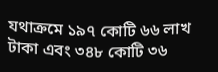যথাক্রমে ১৯৭ কোটি ৬৬ লাখ টাকা এবং ৩৪৮ কোটি ৩৬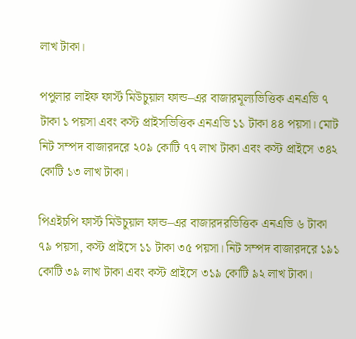লাখ টাকা।

পপুলার লাইফ ফার্স্ট মিউচুয়াল ফান্ড–এর বাজারমূল্যভিত্তিক এনএভি ৭ টাকা ১ পয়সা এবং কস্ট প্রাইসভিত্তিক এনএভি ১১ টাকা ৪৪ পয়সা। মোট নিট সম্পদ বাজারদরে ২০৯ কোটি ৭৭ লাখ টাকা এবং কস্ট প্রাইসে ৩৪২ কোটি ১৩ লাখ টাকা।

পিএইচপি ফার্স্ট মিউচুয়াল ফান্ড–এর বাজারদরভিত্তিক এনএভি ৬ টাকা ৭৯ পয়সা, কস্ট প্রাইসে ১১ টাকা ৩৫ পয়সা। নিট সম্পদ বাজারদরে ১৯১ কোটি ৩৯ লাখ টাকা এবং কস্ট প্রাইসে ৩১৯ কোটি ৯২ লাখ টাকা।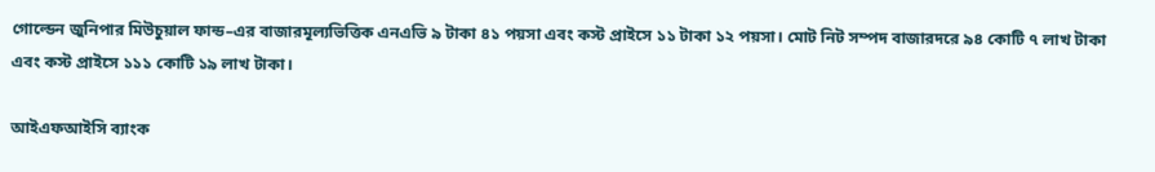গোল্ডেন জুনিপার মিউচুয়াল ফান্ড–এর বাজারমূল্যভিত্তিক এনএভি ৯ টাকা ৪১ পয়সা এবং কস্ট প্রাইসে ১১ টাকা ১২ পয়সা। মোট নিট সম্পদ বাজারদরে ৯৪ কোটি ৭ লাখ টাকা এবং কস্ট প্রাইসে ১১১ কোটি ১৯ লাখ টাকা।

আইএফআইসি ব্যাংক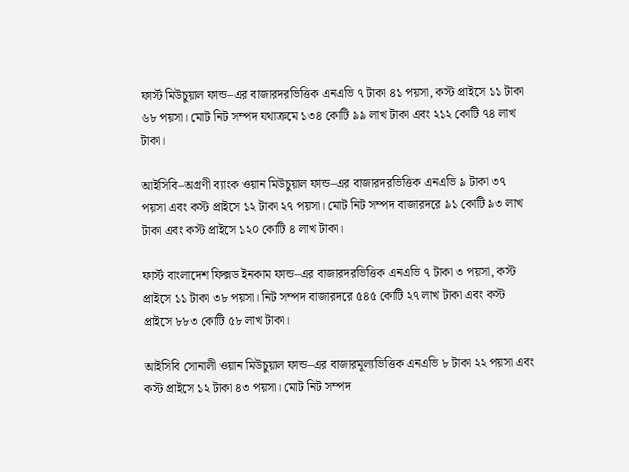ফার্স্ট মিউচুয়াল ফান্ড–এর বাজারদরভিত্তিক এনএভি ৭ টাকা ৪১ পয়সা, কস্ট প্রাইসে ১১ টাকা ৬৮ পয়সা। মোট নিট সম্পদ যথাক্রমে ১৩৪ কোটি ৯৯ লাখ টাকা এবং ২১২ কোটি ৭৪ লাখ টাকা।

আইসিবি–অগ্রণী ব্যাংক ওয়ান মিউচুয়াল ফান্ড–এর বাজারদরভিত্তিক এনএভি ৯ টাকা ৩৭ পয়সা এবং কস্ট প্রাইসে ১২ টাকা ২৭ পয়সা। মোট নিট সম্পদ বাজারদরে ৯১ কোটি ৯৩ লাখ টাকা এবং কস্ট প্রাইসে ১২০ কোটি ৪ লাখ টাকা।

ফার্স্ট বাংলাদেশ ফিক্সড ইনকাম ফান্ড–এর বাজারদরভিত্তিক এনএভি ৭ টাকা ৩ পয়সা, কস্ট প্রাইসে ১১ টাকা ৩৮ পয়সা। নিট সম্পদ বাজারদরে ৫৪৫ কোটি ২৭ লাখ টাকা এবং কস্ট প্রাইসে ৮৮৩ কোটি ৫৮ লাখ টাকা।

আইসিবি সোনালী ওয়ান মিউচুয়াল ফান্ড–এর বাজারমূল্যভিত্তিক এনএভি ৮ টাকা ২২ পয়সা এবং কস্ট প্রাইসে ১২ টাকা ৪৩ পয়সা। মোট নিট সম্পদ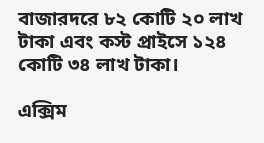বাজারদরে ৮২ কোটি ২০ লাখ টাকা এবং কস্ট প্রাইসে ১২৪ কোটি ৩৪ লাখ টাকা।

এক্সিম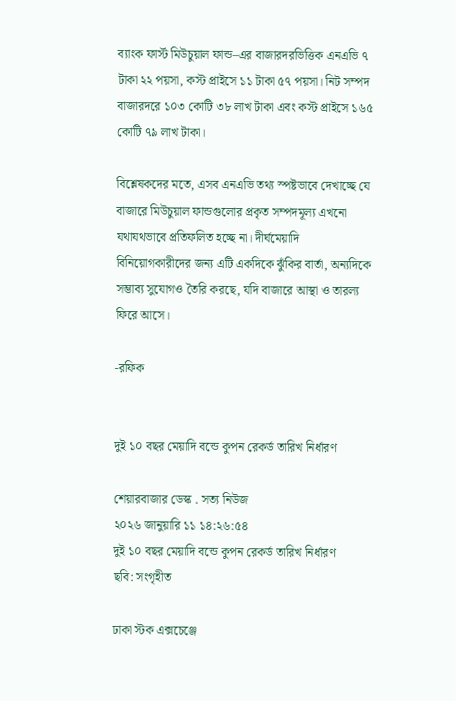ব্যাংক ফার্স্ট মিউচুয়াল ফান্ড–এর বাজারদরভিত্তিক এনএভি ৭ টাকা ২২ পয়সা, কস্ট প্রাইসে ১১ টাকা ৫৭ পয়সা। নিট সম্পদ বাজারদরে ১০৩ কোটি ৩৮ লাখ টাকা এবং কস্ট প্রাইসে ১৬৫ কোটি ৭৯ লাখ টাকা।

বিশ্লেষকদের মতে, এসব এনএভি তথ্য স্পষ্টভাবে দেখাচ্ছে যে বাজারে মিউচুয়াল ফান্ডগুলোর প্রকৃত সম্পদমূল্য এখনো যথাযথভাবে প্রতিফলিত হচ্ছে না। দীর্ঘমেয়াদি বিনিয়োগকারীদের জন্য এটি একদিকে ঝুঁকির বার্তা, অন্যদিকে সম্ভাব্য সুযোগও তৈরি করছে, যদি বাজারে আস্থা ও তারল্য ফিরে আসে।

-রফিক


দুই ১০ বছর মেয়াদি বন্ডে কুপন রেকর্ড তারিখ নির্ধারণ

শেয়ারবাজার ডেস্ক . সত্য নিউজ
২০২৬ জানুয়ারি ১১ ১৪:২৬:৫৪
দুই ১০ বছর মেয়াদি বন্ডে কুপন রেকর্ড তারিখ নির্ধারণ
ছবি: সংগৃহীত

ঢাকা স্টক এক্সচেঞ্জে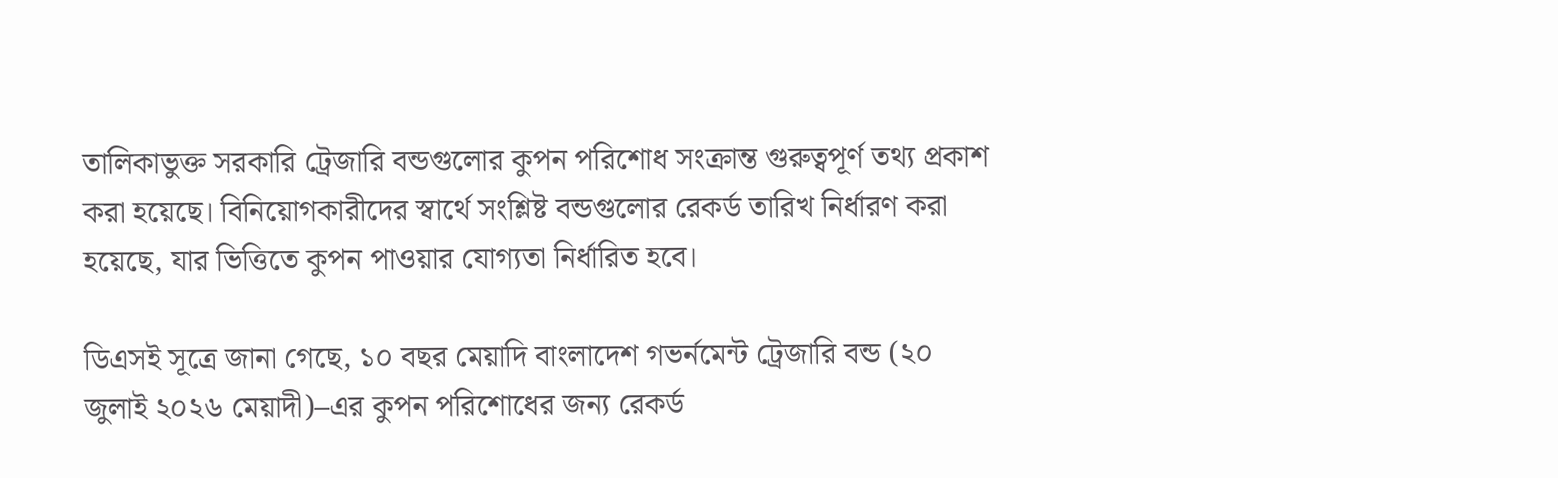তালিকাভুক্ত সরকারি ট্রেজারি বন্ডগুলোর কুপন পরিশোধ সংক্রান্ত গুরুত্বপূর্ণ তথ্য প্রকাশ করা হয়েছে। বিনিয়োগকারীদের স্বার্থে সংশ্লিষ্ট বন্ডগুলোর রেকর্ড তারিখ নির্ধারণ করা হয়েছে, যার ভিত্তিতে কুপন পাওয়ার যোগ্যতা নির্ধারিত হবে।

ডিএসই সূত্রে জানা গেছে, ১০ বছর মেয়াদি বাংলাদেশ গভর্নমেন্ট ট্রেজারি বন্ড (২০ জুলাই ২০২৬ মেয়াদী)–এর কুপন পরিশোধের জন্য রেকর্ড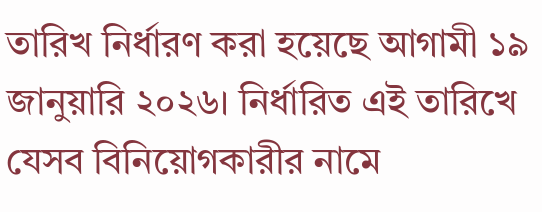তারিখ নির্ধারণ করা হয়েছে আগামী ১৯ জানুয়ারি ২০২৬। নির্ধারিত এই তারিখে যেসব বিনিয়োগকারীর নামে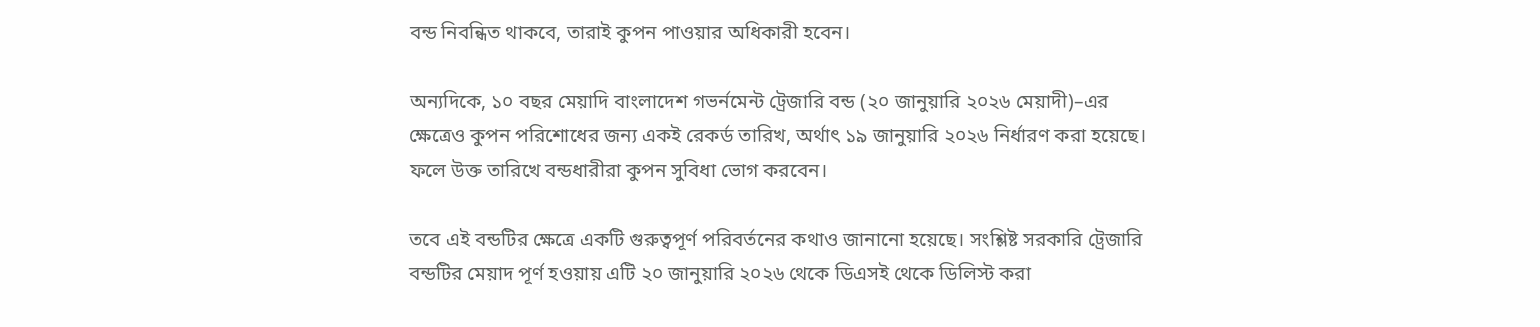বন্ড নিবন্ধিত থাকবে, তারাই কুপন পাওয়ার অধিকারী হবেন।

অন্যদিকে, ১০ বছর মেয়াদি বাংলাদেশ গভর্নমেন্ট ট্রেজারি বন্ড (২০ জানুয়ারি ২০২৬ মেয়াদী)–এর ক্ষেত্রেও কুপন পরিশোধের জন্য একই রেকর্ড তারিখ, অর্থাৎ ১৯ জানুয়ারি ২০২৬ নির্ধারণ করা হয়েছে। ফলে উক্ত তারিখে বন্ডধারীরা কুপন সুবিধা ভোগ করবেন।

তবে এই বন্ডটির ক্ষেত্রে একটি গুরুত্বপূর্ণ পরিবর্তনের কথাও জানানো হয়েছে। সংশ্লিষ্ট সরকারি ট্রেজারি বন্ডটির মেয়াদ পূর্ণ হওয়ায় এটি ২০ জানুয়ারি ২০২৬ থেকে ডিএসই থেকে ডিলিস্ট করা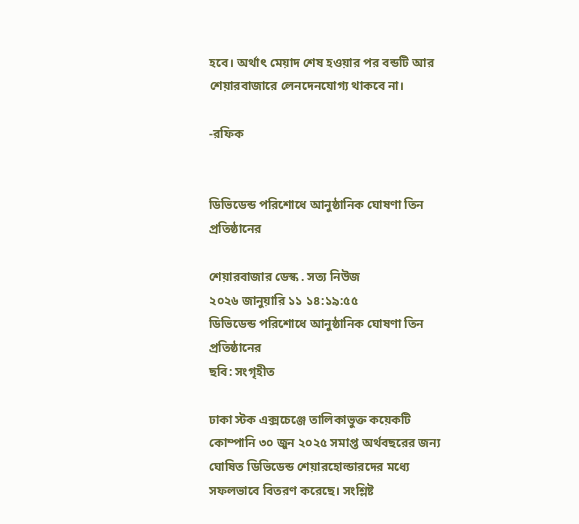হবে। অর্থাৎ মেয়াদ শেষ হওয়ার পর বন্ডটি আর শেয়ারবাজারে লেনদেনযোগ্য থাকবে না।

-রফিক


ডিভিডেন্ড পরিশোধে আনুষ্ঠানিক ঘোষণা তিন প্রতিষ্ঠানের

শেয়ারবাজার ডেস্ক . সত্য নিউজ
২০২৬ জানুয়ারি ১১ ১৪:১৯:৫৫
ডিভিডেন্ড পরিশোধে আনুষ্ঠানিক ঘোষণা তিন প্রতিষ্ঠানের
ছবি: সংগৃহীত

ঢাকা স্টক এক্সচেঞ্জে তালিকাভুক্ত কয়েকটি কোম্পানি ৩০ জুন ২০২৫ সমাপ্ত অর্থবছরের জন্য ঘোষিত ডিভিডেন্ড শেয়ারহোল্ডারদের মধ্যে সফলভাবে বিতরণ করেছে। সংশ্লিষ্ট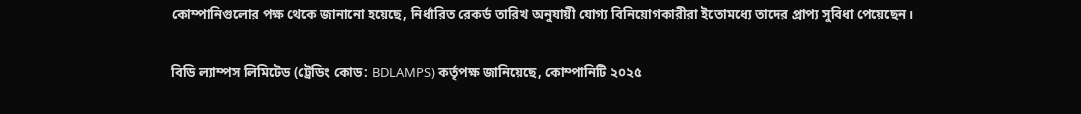কোম্পানিগুলোর পক্ষ থেকে জানানো হয়েছে, নির্ধারিত রেকর্ড তারিখ অনুযায়ী যোগ্য বিনিয়োগকারীরা ইতোমধ্যে তাদের প্রাপ্য সুবিধা পেয়েছেন।

বিডি ল্যাম্পস লিমিটেড (ট্রেডিং কোড: BDLAMPS) কর্তৃপক্ষ জানিয়েছে, কোম্পানিটি ২০২৫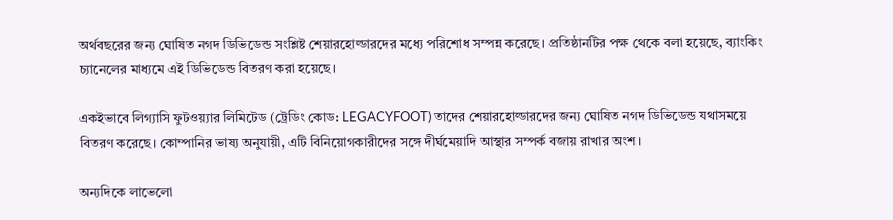অর্থবছরের জন্য ঘোষিত নগদ ডিভিডেন্ড সংশ্লিষ্ট শেয়ারহোল্ডারদের মধ্যে পরিশোধ সম্পন্ন করেছে। প্রতিষ্ঠানটির পক্ষ থেকে বলা হয়েছে, ব্যাংকিং চ্যানেলের মাধ্যমে এই ডিভিডেন্ড বিতরণ করা হয়েছে।

একইভাবে লিগ্যাসি ফুটওয়্যার লিমিটেড (ট্রেডিং কোড: LEGACYFOOT) তাদের শেয়ারহোল্ডারদের জন্য ঘোষিত নগদ ডিভিডেন্ড যথাসময়ে বিতরণ করেছে। কোম্পানির ভাষ্য অনুযায়ী, এটি বিনিয়োগকারীদের সঙ্গে দীর্ঘমেয়াদি আস্থার সম্পর্ক বজায় রাখার অংশ।

অন্যদিকে লাভেলো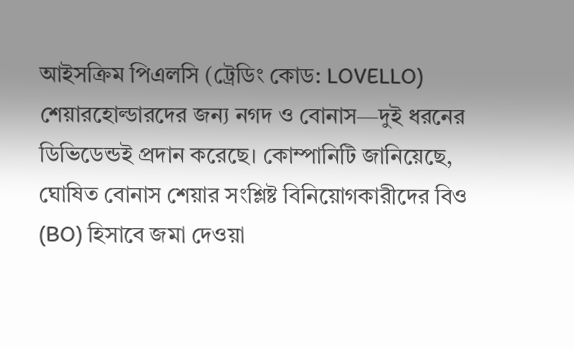আইসক্রিম পিএলসি (ট্রেডিং কোড: LOVELLO) শেয়ারহোল্ডারদের জন্য নগদ ও বোনাস—দুই ধরনের ডিভিডেন্ডই প্রদান করেছে। কোম্পানিটি জানিয়েছে, ঘোষিত বোনাস শেয়ার সংশ্লিষ্ট বিনিয়োগকারীদের বিও (BO) হিসাবে জমা দেওয়া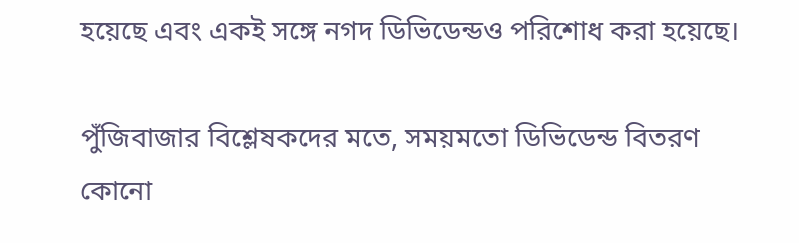হয়েছে এবং একই সঙ্গে নগদ ডিভিডেন্ডও পরিশোধ করা হয়েছে।

পুঁজিবাজার বিশ্লেষকদের মতে, সময়মতো ডিভিডেন্ড বিতরণ কোনো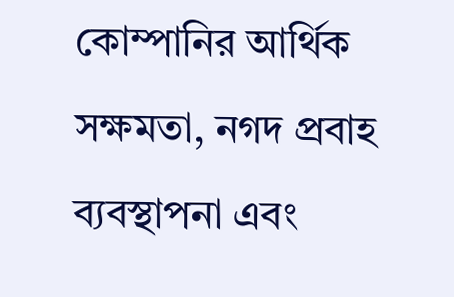কোম্পানির আর্থিক সক্ষমতা, নগদ প্রবাহ ব্যবস্থাপনা এবং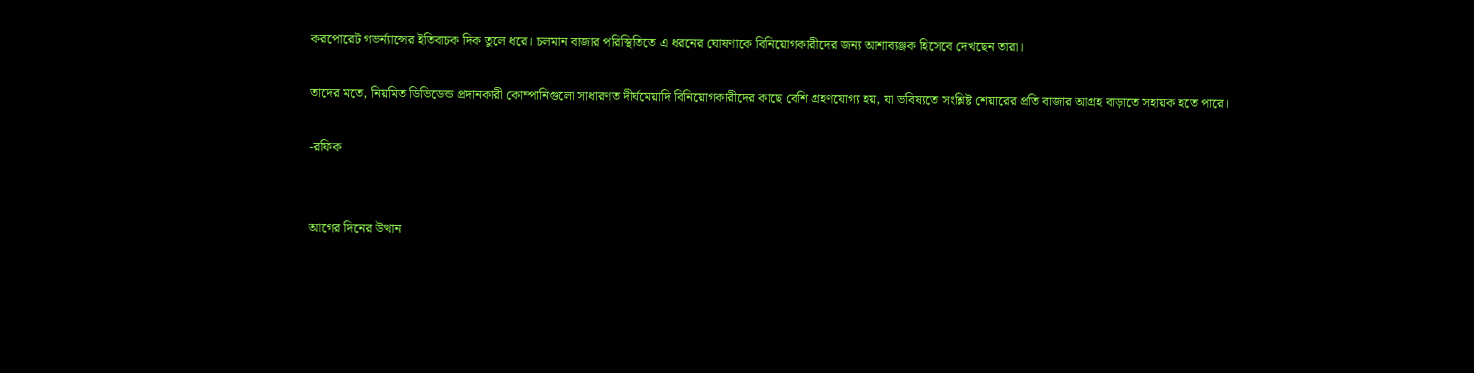করপোরেট গভর্ন্যান্সের ইতিবাচক দিক তুলে ধরে। চলমান বাজার পরিস্থিতিতে এ ধরনের ঘোষণাকে বিনিয়োগকারীদের জন্য আশাব্যঞ্জক হিসেবে দেখছেন তারা।

তাদের মতে, নিয়মিত ডিভিডেন্ড প্রদানকারী কোম্পানিগুলো সাধারণত দীর্ঘমেয়াদি বিনিয়োগকারীদের কাছে বেশি গ্রহণযোগ্য হয়, যা ভবিষ্যতে সংশ্লিষ্ট শেয়ারের প্রতি বাজার আগ্রহ বাড়াতে সহায়ক হতে পারে।

-রফিক


আগের দিনের উত্থান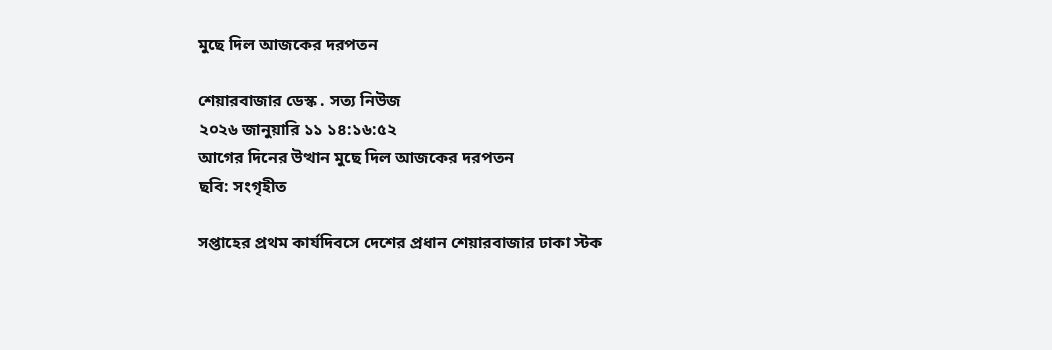মুছে দিল আজকের দরপতন

শেয়ারবাজার ডেস্ক . সত্য নিউজ
২০২৬ জানুয়ারি ১১ ১৪:১৬:৫২
আগের দিনের উত্থান মুছে দিল আজকের দরপতন
ছবি: সংগৃহীত

সপ্তাহের প্রথম কার্যদিবসে দেশের প্রধান শেয়ারবাজার ঢাকা স্টক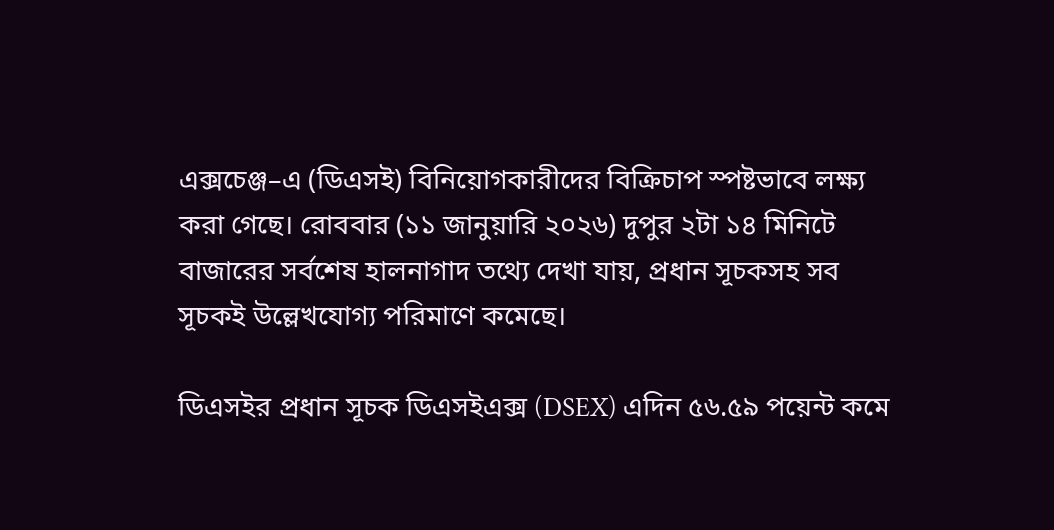এক্সচেঞ্জ–এ (ডিএসই) বিনিয়োগকারীদের বিক্রিচাপ স্পষ্টভাবে লক্ষ্য করা গেছে। রোববার (১১ জানুয়ারি ২০২৬) দুপুর ২টা ১৪ মিনিটে বাজারের সর্বশেষ হালনাগাদ তথ্যে দেখা যায়, প্রধান সূচকসহ সব সূচকই উল্লেখযোগ্য পরিমাণে কমেছে।

ডিএসইর প্রধান সূচক ডিএসইএক্স (DSEX) এদিন ৫৬.৫৯ পয়েন্ট কমে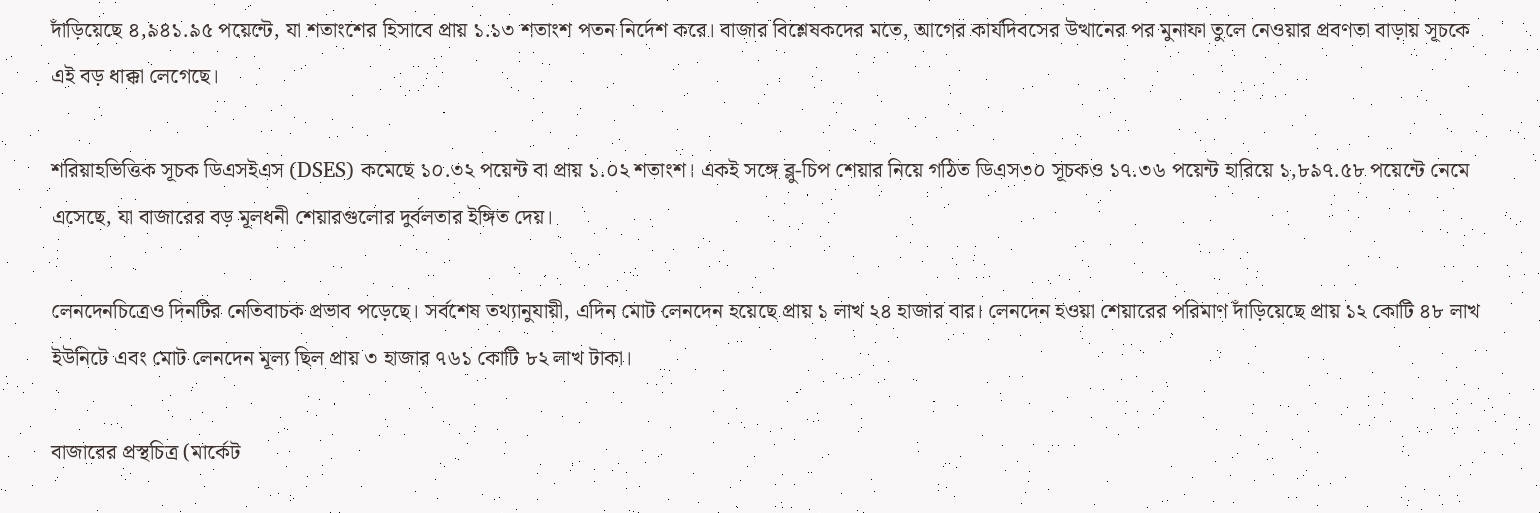দাঁড়িয়েছে ৪,৯৪১.৯৫ পয়েন্টে, যা শতাংশের হিসাবে প্রায় ১.১৩ শতাংশ পতন নির্দেশ করে। বাজার বিশ্লেষকদের মতে, আগের কার্যদিবসের উত্থানের পর মুনাফা তুলে নেওয়ার প্রবণতা বাড়ায় সূচকে এই বড় ধাক্কা লেগেছে।

শরিয়াহভিত্তিক সূচক ডিএসইএস (DSES) কমেছে ১০.৩২ পয়েন্ট বা প্রায় ১.০২ শতাংশ। একই সঙ্গে ব্লু-চিপ শেয়ার নিয়ে গঠিত ডিএস৩০ সূচকও ১৭.৩৬ পয়েন্ট হারিয়ে ১,৮৯৭.৫৮ পয়েন্টে নেমে এসেছে, যা বাজারের বড় মূলধনী শেয়ারগুলোর দুর্বলতার ইঙ্গিত দেয়।

লেনদেনচিত্রেও দিনটির নেতিবাচক প্রভাব পড়েছে। সর্বশেষ তথ্যানুযায়ী, এদিন মোট লেনদেন হয়েছে প্রায় ১ লাখ ২৪ হাজার বার। লেনদেন হওয়া শেয়ারের পরিমাণ দাঁড়িয়েছে প্রায় ১২ কোটি ৪৮ লাখ ইউনিটে এবং মোট লেনদেন মূল্য ছিল প্রায় ৩ হাজার ৭৬১ কোটি ৮২ লাখ টাকা।

বাজারের প্রস্থচিত্র (মার্কেট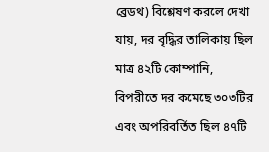ব্রেডথ) বিশ্লেষণ করলে দেখা যায়, দর বৃদ্ধির তালিকায় ছিল মাত্র ৪২টি কোম্পানি, বিপরীতে দর কমেছে ৩০৩টির এবং অপরিবর্তিত ছিল ৪৭টি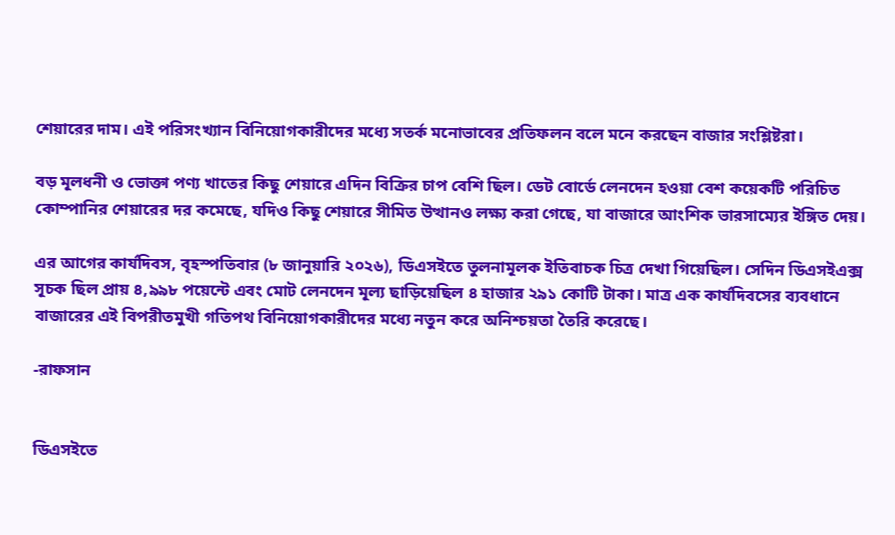শেয়ারের দাম। এই পরিসংখ্যান বিনিয়োগকারীদের মধ্যে সতর্ক মনোভাবের প্রতিফলন বলে মনে করছেন বাজার সংশ্লিষ্টরা।

বড় মূলধনী ও ভোক্তা পণ্য খাতের কিছু শেয়ারে এদিন বিক্রির চাপ বেশি ছিল। ডেট বোর্ডে লেনদেন হওয়া বেশ কয়েকটি পরিচিত কোম্পানির শেয়ারের দর কমেছে, যদিও কিছু শেয়ারে সীমিত উত্থানও লক্ষ্য করা গেছে, যা বাজারে আংশিক ভারসাম্যের ইঙ্গিত দেয়।

এর আগের কার্যদিবস, বৃহস্পতিবার (৮ জানুয়ারি ২০২৬), ডিএসইতে তুলনামূলক ইতিবাচক চিত্র দেখা গিয়েছিল। সেদিন ডিএসইএক্স সূচক ছিল প্রায় ৪,৯৯৮ পয়েন্টে এবং মোট লেনদেন মূল্য ছাড়িয়েছিল ৪ হাজার ২৯১ কোটি টাকা। মাত্র এক কার্যদিবসের ব্যবধানে বাজারের এই বিপরীতমুখী গতিপথ বিনিয়োগকারীদের মধ্যে নতুন করে অনিশ্চয়তা তৈরি করেছে।

-রাফসান


ডিএসইতে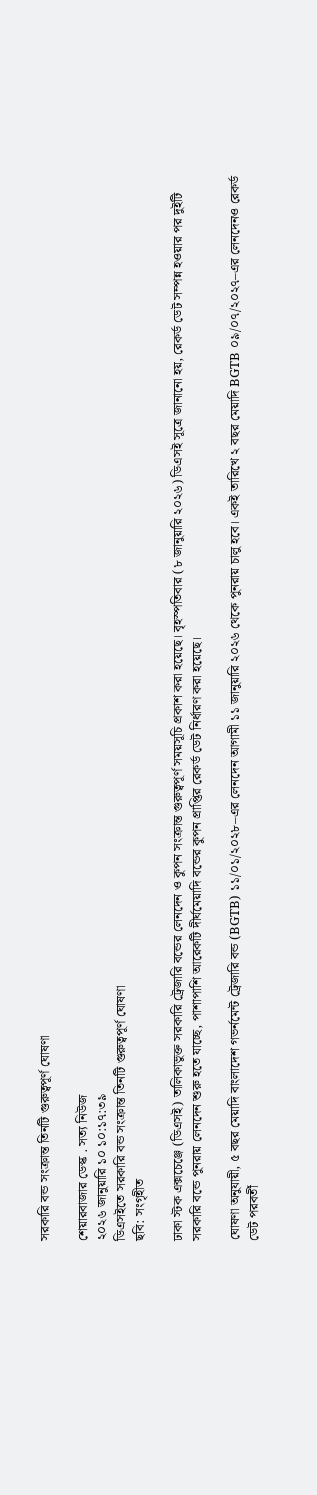সরকারি বন্ড সংক্রান্ত তিনটি গুরুত্বপূর্ণ ঘোষণা

শেয়ারবাজার ডেস্ক . সত্য নিউজ
২০২৬ জানুয়ারি ১০ ১০:১৭:৩৯
ডিএসইতে সরকারি বন্ড সংক্রান্ত তিনটি গুরুত্বপূর্ণ ঘোষণা
ছবি: সংগৃহীত

ঢাকা স্টক এক্সচেঞ্জে (ডিএসই) তালিকাভুক্ত সরকারি ট্রেজারি বন্ডের লেনদেন ও কুপন সংক্রান্ত গুরুত্বপূর্ণ সময়সূচি প্রকাশ করা হয়েছে। বৃহস্পতিবার (৮ জানুয়ারি ২০২৬) ডিএসই সূত্রে জানানো হয়, রেকর্ড ডেট সম্পন্ন হওয়ার পর দুইটি সরকারি বন্ডে পুনরায় লেনদেন শুরু হতে যাচ্ছে, পাশাপাশি আরেকটি দীর্ঘমেয়াদি বন্ডের কুপন প্রাপ্তির রেকর্ড ডেট নির্ধারণ করা হয়েছে।

ঘোষণা অনুযায়ী, ৫ বছর মেয়াদি বাংলাদেশ গভর্নমেন্ট ট্রেজারি বন্ড (BGTB) ১১/০১/২০২৮–এর লেনদেন আগামী ১১ জানুয়ারি ২০২৬ থেকে পুনরায় চালু হবে। একই তারিখে ২ বছর মেয়াদি BGTB ০৯/০৭/২০২৭–এর লেনদেনও রেকর্ড ডেট পরবর্তী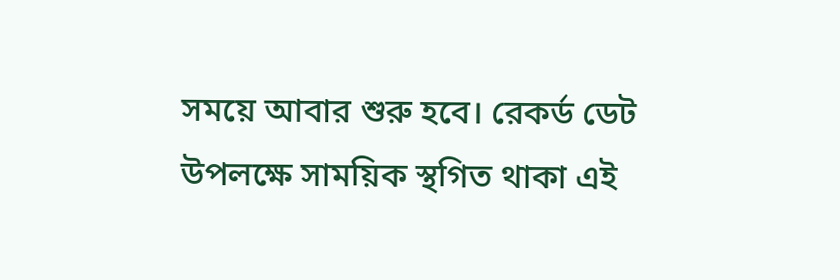সময়ে আবার শুরু হবে। রেকর্ড ডেট উপলক্ষে সাময়িক স্থগিত থাকা এই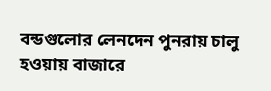বন্ডগুলোর লেনদেন পুনরায় চালু হওয়ায় বাজারে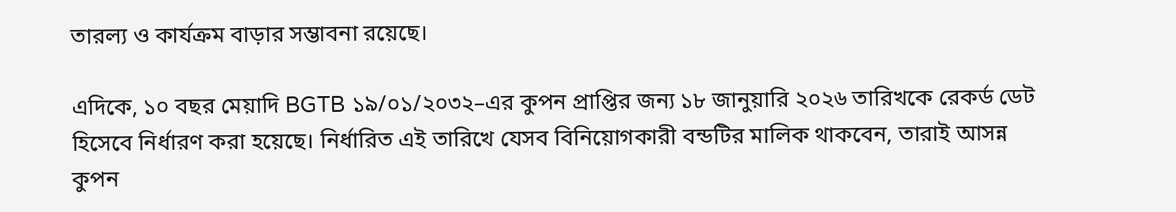তারল্য ও কার্যক্রম বাড়ার সম্ভাবনা রয়েছে।

এদিকে, ১০ বছর মেয়াদি BGTB ১৯/০১/২০৩২–এর কুপন প্রাপ্তির জন্য ১৮ জানুয়ারি ২০২৬ তারিখকে রেকর্ড ডেট হিসেবে নির্ধারণ করা হয়েছে। নির্ধারিত এই তারিখে যেসব বিনিয়োগকারী বন্ডটির মালিক থাকবেন, তারাই আসন্ন কুপন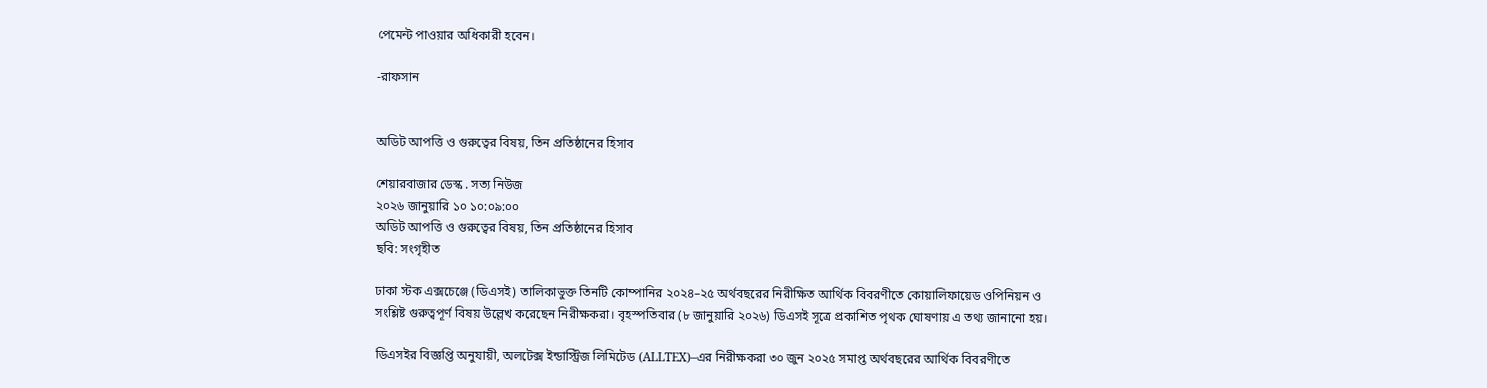পেমেন্ট পাওয়ার অধিকারী হবেন।

-রাফসান


অডিট আপত্তি ও গুরুত্বের বিষয়, তিন প্রতিষ্ঠানের হিসাব

শেয়ারবাজার ডেস্ক . সত্য নিউজ
২০২৬ জানুয়ারি ১০ ১০:০৯:০০
অডিট আপত্তি ও গুরুত্বের বিষয়, তিন প্রতিষ্ঠানের হিসাব
ছবি: সংগৃহীত

ঢাকা স্টক এক্সচেঞ্জে (ডিএসই) তালিকাভুক্ত তিনটি কোম্পানির ২০২৪–২৫ অর্থবছরের নিরীক্ষিত আর্থিক বিবরণীতে কোয়ালিফায়েড ওপিনিয়ন ও সংশ্লিষ্ট গুরুত্বপূর্ণ বিষয় উল্লেখ করেছেন নিরীক্ষকরা। বৃহস্পতিবার (৮ জানুয়ারি ২০২৬) ডিএসই সূত্রে প্রকাশিত পৃথক ঘোষণায় এ তথ্য জানানো হয়।

ডিএসইর বিজ্ঞপ্তি অনুযায়ী, অলটেক্স ইন্ডাস্ট্রিজ লিমিটেড (ALLTEX)–এর নিরীক্ষকরা ৩০ জুন ২০২৫ সমাপ্ত অর্থবছরের আর্থিক বিবরণীতে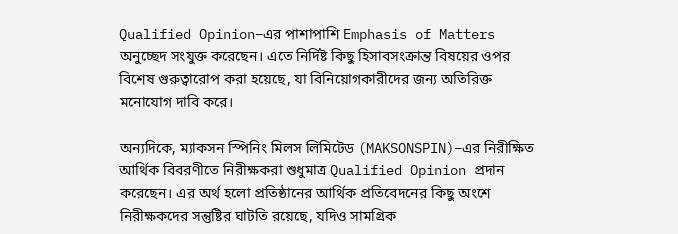Qualified Opinion–এর পাশাপাশি Emphasis of Matters অনুচ্ছেদ সংযুক্ত করেছেন। এতে নির্দিষ্ট কিছু হিসাবসংক্রান্ত বিষয়ের ওপর বিশেষ গুরুত্বারোপ করা হয়েছে, যা বিনিয়োগকারীদের জন্য অতিরিক্ত মনোযোগ দাবি করে।

অন্যদিকে, ম্যাকসন স্পিনিং মিলস লিমিটেড (MAKSONSPIN)–এর নিরীক্ষিত আর্থিক বিবরণীতে নিরীক্ষকরা শুধুমাত্র Qualified Opinion প্রদান করেছেন। এর অর্থ হলো প্রতিষ্ঠানের আর্থিক প্রতিবেদনের কিছু অংশে নিরীক্ষকদের সন্তুষ্টির ঘাটতি রয়েছে, যদিও সামগ্রিক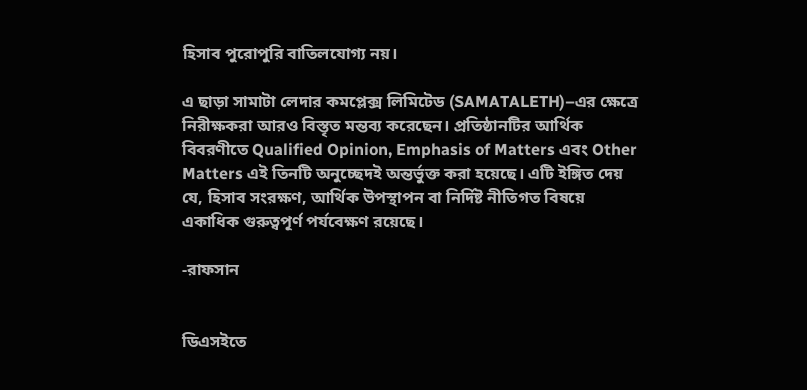হিসাব পুরোপুরি বাতিলযোগ্য নয়।

এ ছাড়া সামাটা লেদার কমপ্লেক্স লিমিটেড (SAMATALETH)–এর ক্ষেত্রে নিরীক্ষকরা আরও বিস্তৃত মন্তব্য করেছেন। প্রতিষ্ঠানটির আর্থিক বিবরণীতে Qualified Opinion, Emphasis of Matters এবং Other Matters এই তিনটি অনুচ্ছেদই অন্তর্ভুক্ত করা হয়েছে। এটি ইঙ্গিত দেয় যে, হিসাব সংরক্ষণ, আর্থিক উপস্থাপন বা নির্দিষ্ট নীতিগত বিষয়ে একাধিক গুরুত্বপূর্ণ পর্যবেক্ষণ রয়েছে।

-রাফসান


ডিএসইতে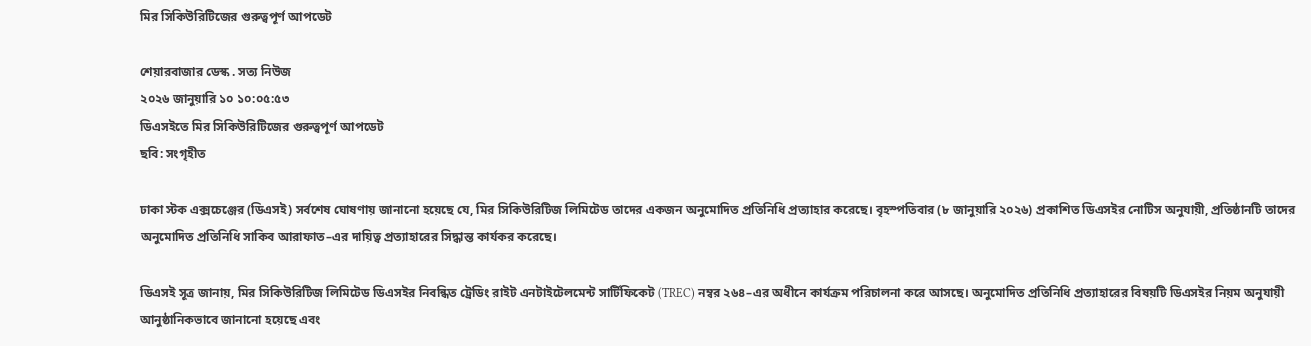মির সিকিউরিটিজের গুরুত্বপূর্ণ আপডেট

শেয়ারবাজার ডেস্ক . সত্য নিউজ
২০২৬ জানুয়ারি ১০ ১০:০৫:৫৩
ডিএসইতে মির সিকিউরিটিজের গুরুত্বপূর্ণ আপডেট
ছবি: সংগৃহীত

ঢাকা স্টক এক্সচেঞ্জের (ডিএসই) সর্বশেষ ঘোষণায় জানানো হয়েছে যে, মির সিকিউরিটিজ লিমিটেড তাদের একজন অনুমোদিত প্রতিনিধি প্রত্যাহার করেছে। বৃহস্পতিবার (৮ জানুয়ারি ২০২৬) প্রকাশিত ডিএসইর নোটিস অনুযায়ী, প্রতিষ্ঠানটি তাদের অনুমোদিত প্রতিনিধি সাকিব আরাফাত–এর দায়িত্ব প্রত্যাহারের সিদ্ধান্ত কার্যকর করেছে।

ডিএসই সূত্র জানায়, মির সিকিউরিটিজ লিমিটেড ডিএসইর নিবন্ধিত ট্রেডিং রাইট এনটাইটেলমেন্ট সার্টিফিকেট (TREC) নম্বর ২৬৪–এর অধীনে কার্যক্রম পরিচালনা করে আসছে। অনুমোদিত প্রতিনিধি প্রত্যাহারের বিষয়টি ডিএসইর নিয়ম অনুযায়ী আনুষ্ঠানিকভাবে জানানো হয়েছে এবং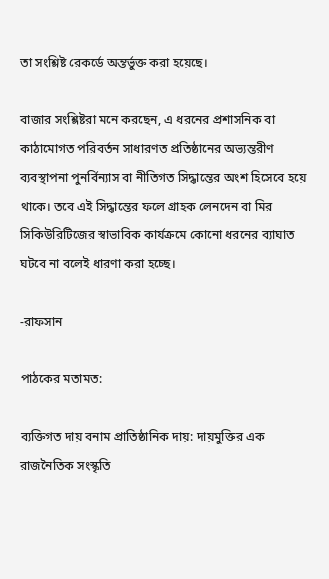তা সংশ্লিষ্ট রেকর্ডে অন্তর্ভুক্ত করা হয়েছে।

বাজার সংশ্লিষ্টরা মনে করছেন, এ ধরনের প্রশাসনিক বা কাঠামোগত পরিবর্তন সাধারণত প্রতিষ্ঠানের অভ্যন্তরীণ ব্যবস্থাপনা পুনর্বিন্যাস বা নীতিগত সিদ্ধান্তের অংশ হিসেবে হয়ে থাকে। তবে এই সিদ্ধান্তের ফলে গ্রাহক লেনদেন বা মির সিকিউরিটিজের স্বাভাবিক কার্যক্রমে কোনো ধরনের ব্যাঘাত ঘটবে না বলেই ধারণা করা হচ্ছে।

-রাফসান

পাঠকের মতামত:

ব্যক্তিগত দায় বনাম প্রাতিষ্ঠানিক দায়: দায়মুক্তির এক রাজনৈতিক সংস্কৃতি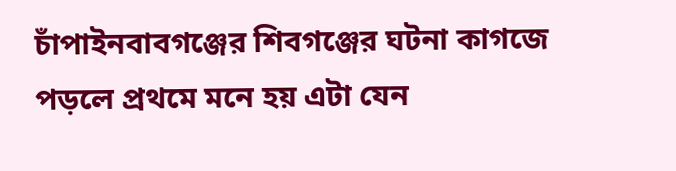চাঁপাইনবাবগঞ্জের শিবগঞ্জের ঘটনা কাগজে পড়লে প্রথমে মনে হয় এটা যেন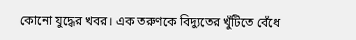কোনো যুদ্ধের খবর। এক তরুণকে বিদ্যুতের খুঁটিতে বেঁধে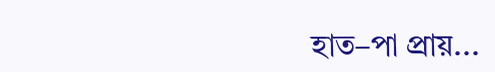হাত–পা প্রায়...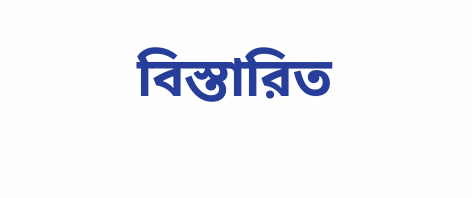বিস্তারিত